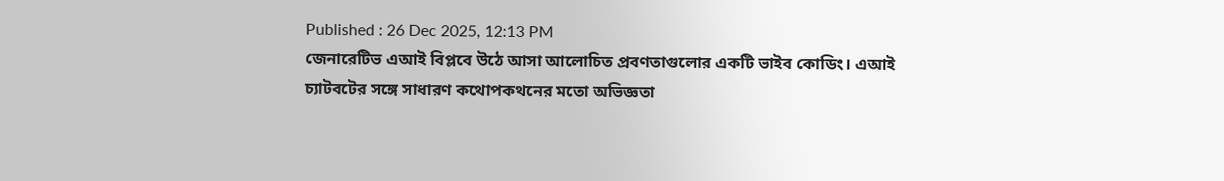Published : 26 Dec 2025, 12:13 PM
জেনারেটিভ এআই বিপ্লবে উঠে আসা আলোচিত প্রবণতাগুলোর একটি ভাইব কোডিং। এআই চ্যাটবটের সঙ্গে সাধারণ কথোপকথনের মতো অভিজ্ঞতা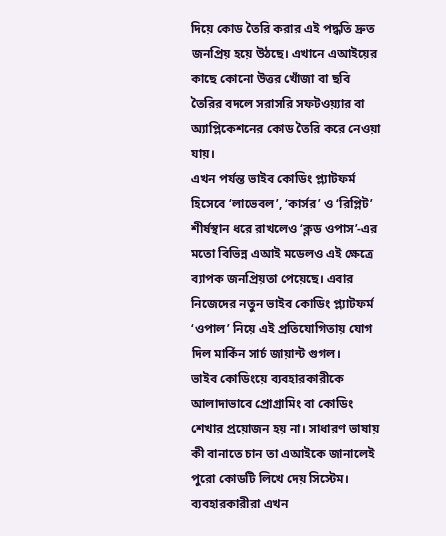দিয়ে কোড তৈরি করার এই পদ্ধতি দ্রুত জনপ্রিয় হয়ে উঠছে। এখানে এআইয়ের কাছে কোনো উত্তর খোঁজা বা ছবি তৈরির বদলে সরাসরি সফটওয়্যার বা অ্যাপ্লিকেশনের কোড তৈরি করে নেওয়া যায়।
এখন পর্যন্ত ভাইব কোডিং প্ল্যাটফর্ম হিসেবে ‘লাভেবল’, ‘কার্সর’ ও ‘রিপ্লিট’ শীর্ষস্থান ধরে রাখলেও ‘ক্লড ওপাস’-এর মতো বিভিন্ন এআই মডেলও এই ক্ষেত্রে ব্যাপক জনপ্রিয়তা পেয়েছে। এবার নিজেদের নতুন ভাইব কোডিং প্ল্যাটফর্ম ‘ওপাল’ নিয়ে এই প্রতিযোগিতায় যোগ দিল মার্কিন সার্চ জায়ান্ট গুগল।
ভাইব কোডিংয়ে ব্যবহারকারীকে আলাদাভাবে প্রোগ্রামিং বা কোডিং শেখার প্রয়োজন হয় না। সাধারণ ভাষায় কী বানাতে চান তা এআইকে জানালেই পুরো কোডটি লিখে দেয় সিস্টেম।
ব্যবহারকারীরা এখন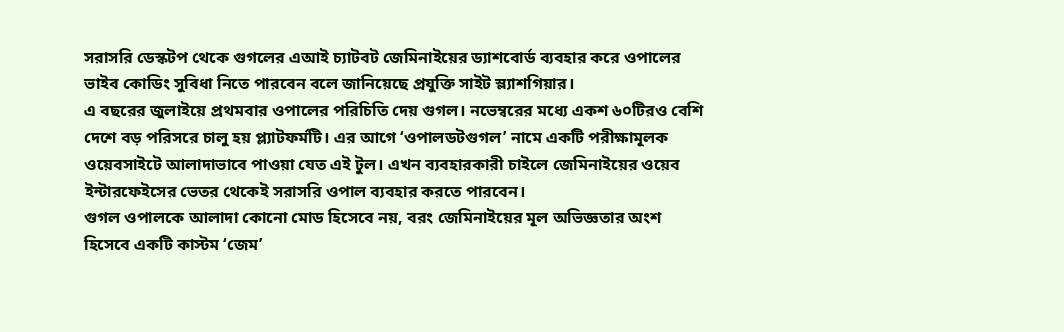সরাসরি ডেস্কটপ থেকে গুগলের এআই চ্যাটবট জেমিনাইয়ের ড্যাশবোর্ড ব্যবহার করে ওপালের ভাইব কোডিং সুবিধা নিতে পারবেন বলে জানিয়েছে প্রযুক্তি সাইট স্ল্যাশগিয়ার।
এ বছরের জুলাইয়ে প্রথমবার ওপালের পরিচিতি দেয় গুগল। নভেম্বরের মধ্যে একশ ৬০টিরও বেশি দেশে বড় পরিসরে চালু হয় প্ল্যাটফর্মটি। এর আগে ‘ওপালডটগুগল’ নামে একটি পরীক্ষামূলক ওয়েবসাইটে আলাদাভাবে পাওয়া যেত এই টুল। এখন ব্যবহারকারী চাইলে জেমিনাইয়ের ওয়েব ইন্টারফেইসের ভেতর থেকেই সরাসরি ওপাল ব্যবহার করতে পারবেন।
গুগল ওপালকে আলাদা কোনো মোড হিসেবে নয়, বরং জেমিনাইয়ের মূল অভিজ্ঞতার অংশ হিসেবে একটি কাস্টম ‘জেম’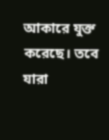আকারে যুক্ত করেছে। তবে যারা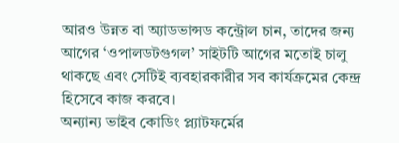আরও উন্নত বা অ্যাডভান্সড কন্ট্রোল চান, তাদের জন্য আগের ‘ওপালডটগুগল’ সাইটটি আগের মতোই চালু থাকছে এবং সেটিই ব্যবহারকারীর সব কার্যক্রমের কেন্দ্র হিসেবে কাজ করবে।
অন্যান্য ভাইব কোডিং প্ল্যাটফর্মের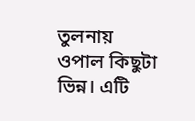তুলনায় ওপাল কিছুটা ভিন্ন। এটি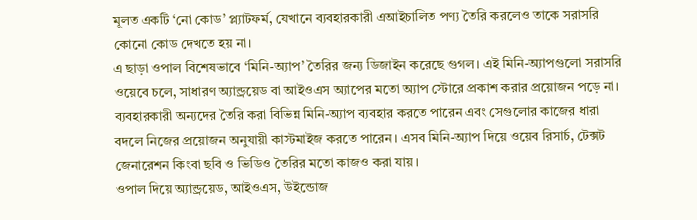মূলত একটি ‘নো কোড’ প্ল্যাটফর্ম, যেখানে ব্যবহারকারী এআইচালিত পণ্য তৈরি করলেও তাকে সরাসরি কোনো কোড দেখতে হয় না।
এ ছাড়া ওপাল বিশেষভাবে ‘মিনি-অ্যাপ’ তৈরির জন্য ডিজাইন করেছে গুগল। এই মিনি-অ্যাপগুলো সরাসরি ওয়েবে চলে, সাধারণ অ্যান্ড্রয়েড বা আইওএস অ্যাপের মতো অ্যাপ স্টোরে প্রকাশ করার প্রয়োজন পড়ে না। ব্যবহারকারী অন্যদের তৈরি করা বিভিন্ন মিনি-অ্যাপ ব্যবহার করতে পারেন এবং সেগুলোর কাজের ধারা বদলে নিজের প্রয়োজন অনুযায়ী কাস্টমাইজ করতে পারেন। এসব মিনি-অ্যাপ দিয়ে ওয়েব রিসার্চ, টেক্সট জেনারেশন কিংবা ছবি ও ভিডিও তৈরির মতো কাজও করা যায়।
ওপাল দিয়ে অ্যান্ড্রয়েড, আইওএস, উইন্ডোজ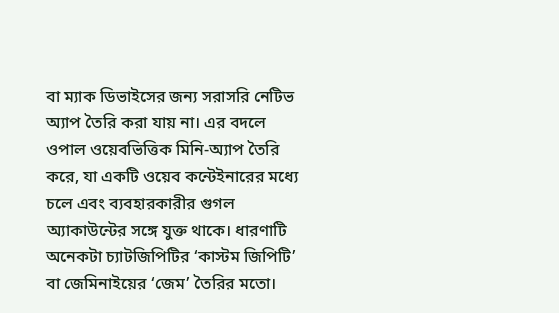বা ম্যাক ডিভাইসের জন্য সরাসরি নেটিভ অ্যাপ তৈরি করা যায় না। এর বদলে ওপাল ওয়েবভিত্তিক মিনি-অ্যাপ তৈরি করে, যা একটি ওয়েব কন্টেইনারের মধ্যে চলে এবং ব্যবহারকারীর গুগল অ্যাকাউন্টের সঙ্গে যুক্ত থাকে। ধারণাটি অনেকটা চ্যাটজিপিটির ‘কাস্টম জিপিটি’ বা জেমিনাইয়ের ‘জেম’ তৈরির মতো।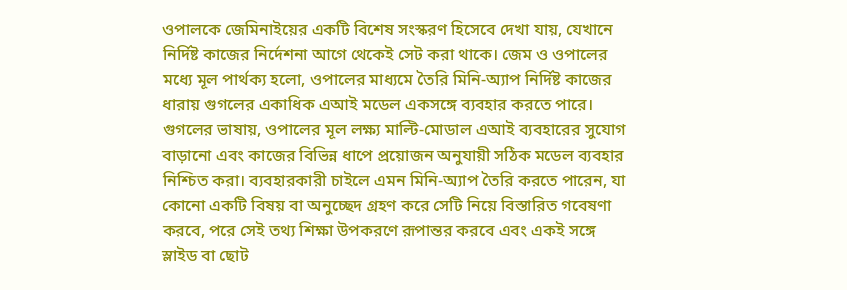ওপালকে জেমিনাইয়ের একটি বিশেষ সংস্করণ হিসেবে দেখা যায়, যেখানে নির্দিষ্ট কাজের নির্দেশনা আগে থেকেই সেট করা থাকে। জেম ও ওপালের মধ্যে মূল পার্থক্য হলো, ওপালের মাধ্যমে তৈরি মিনি-অ্যাপ নির্দিষ্ট কাজের ধারায় গুগলের একাধিক এআই মডেল একসঙ্গে ব্যবহার করতে পারে।
গুগলের ভাষায়, ওপালের মূল লক্ষ্য মাল্টি-মোডাল এআই ব্যবহারের সুযোগ বাড়ানো এবং কাজের বিভিন্ন ধাপে প্রয়োজন অনুযায়ী সঠিক মডেল ব্যবহার নিশ্চিত করা। ব্যবহারকারী চাইলে এমন মিনি-অ্যাপ তৈরি করতে পারেন, যা কোনো একটি বিষয় বা অনুচ্ছেদ গ্রহণ করে সেটি নিয়ে বিস্তারিত গবেষণা করবে, পরে সেই তথ্য শিক্ষা উপকরণে রূপান্তর করবে এবং একই সঙ্গে স্লাইড বা ছোট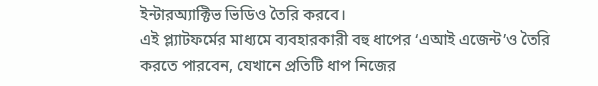ইন্টারঅ্যাক্টিভ ভিডিও তৈরি করবে।
এই প্ল্যাটফর্মের মাধ্যমে ব্যবহারকারী বহু ধাপের ‘এআই এজেন্ট’ও তৈরি করতে পারবেন, যেখানে প্রতিটি ধাপ নিজের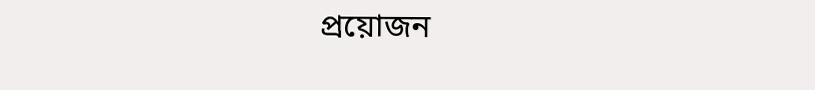প্রয়োজন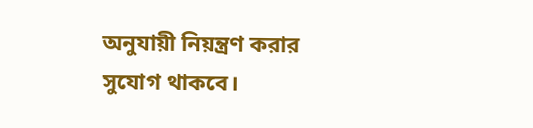অনুযায়ী নিয়ন্ত্রণ করার সুযোগ থাকবে।